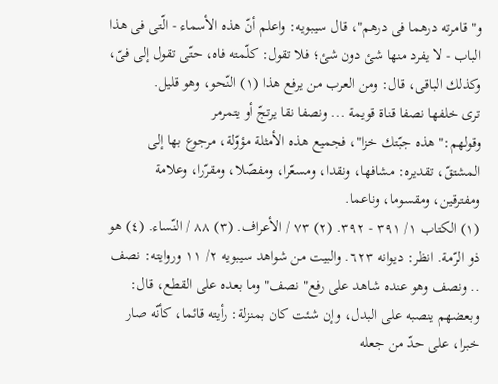و" قامرته درهما فى درهم"، قال سيبويه: واعلم أنّ هذه الأسماء - الّتى فى هذا الباب - لا يفرد منها شئ دون شئ؛ فلا تقول: كلّمته فاه، حتّى تقول إلى فىّ، وكذلك الباقى، قال: ومن العرب من يرفع هذا (١) النّحو، وهو قليل.
ترى خلفها نصفا قناة قويمة ... ونصفا نقا يرتجّ أو يتمرمر
وقولهم:" هذه جبّتك خزا"، فجميع هذه الأمثلة مؤوّلة، مرجوع بها إلى المشتقّ، تقديره: مشافها، ونقدا، ومسعّرا، ومفصّلا، ومقرّرا، وعلامة ومفترقين، ومقسوما، وناعما.
(١) الكتاب ١/ ٣٩١ - ٣٩٢. (٢) ٧٣ / الأعراف. (٣) ٨٨ / النّساء. (٤) هو ذو الرّمة. انظر: ديوانه ٦٢٣. والبيت من شواهد سيبويه ٢/ ١١ وروايته: نصف .. ونصف وهو عنده شاهد على رفع" نصف" وما بعده على القطع، قال: وبعضهم ينصبه على البدل، وإن شئت كان بمنزلة: رأيته قائما، كأنّه صار خبرا، على حدّ من جعله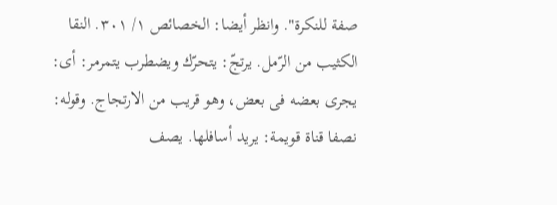صفة للنكرة". وانظر أيضا: الخصائص ١/ ٣٠١. النقا الكثيب من الرّمل. يرتجّ: يتحرّك ويضطرب يتمرمر: أى: يجرى بعضه فى بعض، وهو قريب من الارتجاج. وقوله: نصفا قناة قويمة: يريد أسافلها. يصف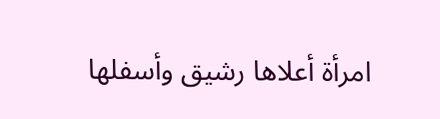امرأة أعلاها رشيق وأسفلها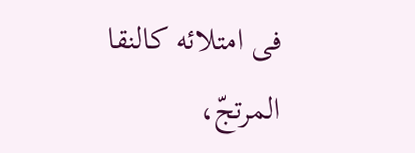فى امتلائه كالنقا المرتجّ،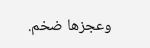وعجزها ضخم.